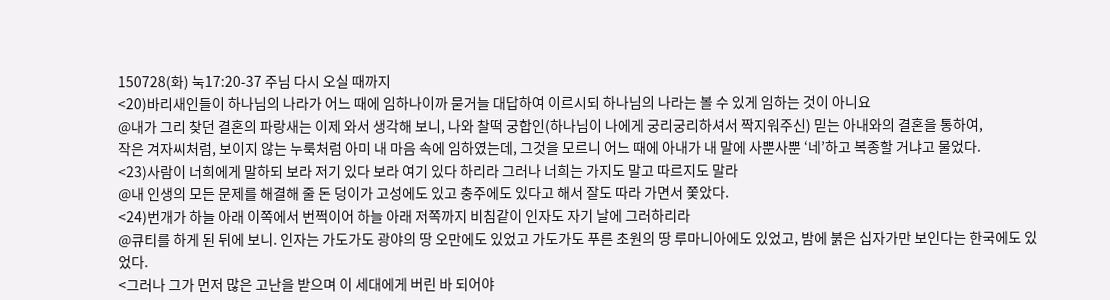150728(화) 눅17:20-37 주님 다시 오실 때까지
<20)바리새인들이 하나님의 나라가 어느 때에 임하나이까 묻거늘 대답하여 이르시되 하나님의 나라는 볼 수 있게 임하는 것이 아니요
@내가 그리 찾던 결혼의 파랑새는 이제 와서 생각해 보니, 나와 찰떡 궁합인(하나님이 나에게 궁리궁리하셔서 짝지워주신) 믿는 아내와의 결혼을 통하여,
작은 겨자씨처럼, 보이지 않는 누룩처럼 아미 내 마음 속에 임하였는데, 그것을 모르니 어느 때에 아내가 내 말에 사뿐사뿐 ‘네’하고 복종할 거냐고 물었다.
<23)사람이 너희에게 말하되 보라 저기 있다 보라 여기 있다 하리라 그러나 너희는 가지도 말고 따르지도 말라
@내 인생의 모든 문제를 해결해 줄 돈 덩이가 고성에도 있고 충주에도 있다고 해서 잘도 따라 가면서 쫓았다.
<24)번개가 하늘 아래 이쪽에서 번쩍이어 하늘 아래 저쪽까지 비침같이 인자도 자기 날에 그러하리라
@큐티를 하게 된 뒤에 보니. 인자는 가도가도 광야의 땅 오만에도 있었고 가도가도 푸른 초원의 땅 루마니아에도 있었고, 밤에 붉은 십자가만 보인다는 한국에도 있었다.
<그러나 그가 먼저 많은 고난을 받으며 이 세대에게 버린 바 되어야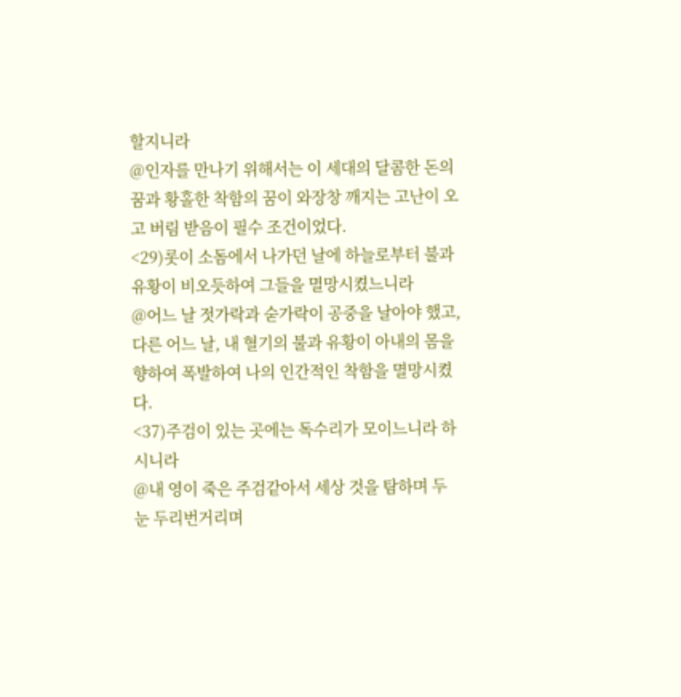할지니라
@인자를 만나기 위해서는 이 세대의 달콤한 돈의 꿈과 황홀한 착함의 꿈이 와장창 깨지는 고난이 오고 버림 받음이 필수 조건이었다.
<29)롯이 소돔에서 나가던 날에 하늘로부터 불과 유황이 비오듯하여 그들을 멸망시켰느니라
@어느 날 젓가락과 숟가락이 공중을 날아야 했고, 다른 어느 날, 내 혈기의 불과 유황이 아내의 몸을 향하여 폭발하여 나의 인간적인 착함을 멸망시켰다.
<37)주검이 있는 곳에는 독수리가 모이느니라 하시니라
@내 영이 죽은 주검같아서 세상 것을 탐하며 두 눈 두리번거리며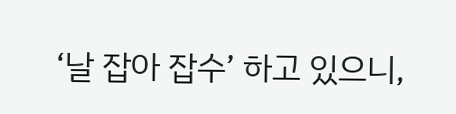‘날 잡아 잡수’ 하고 있으니,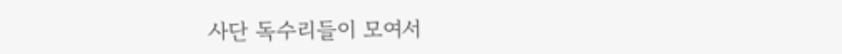사단 독수리들이 모여서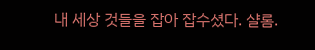내 세상 것들을 잡아 잡수셨다. 샬롬.